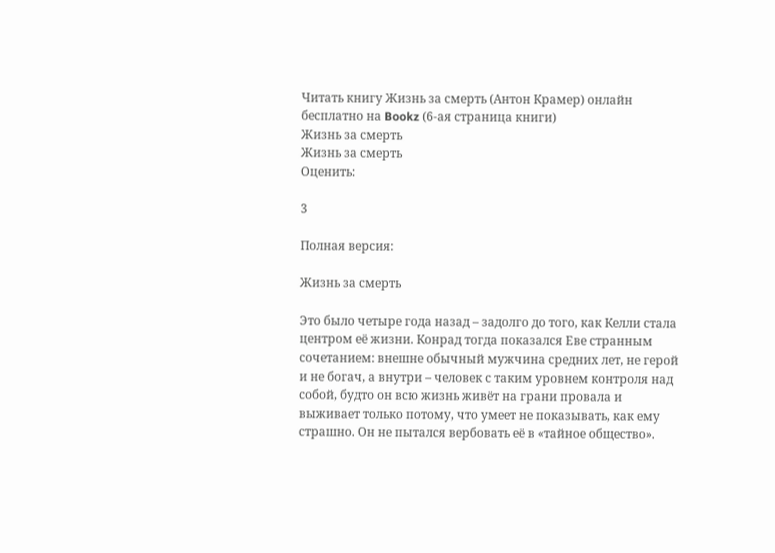Читать книгу Жизнь за смерть (Антон Крамер) онлайн бесплатно на Bookz (6-ая страница книги)
Жизнь за смерть
Жизнь за смерть
Оценить:

3

Полная версия:

Жизнь за смерть

Это было четыре года назад – задолго до того, как Келли стала центром её жизни. Конрад тогда показался Еве странным сочетанием: внешне обычный мужчина средних лет, не герой и не богач, а внутри – человек с таким уровнем контроля над собой, будто он всю жизнь живёт на грани провала и выживает только потому, что умеет не показывать, как ему страшно. Он не пытался вербовать её в «тайное общество».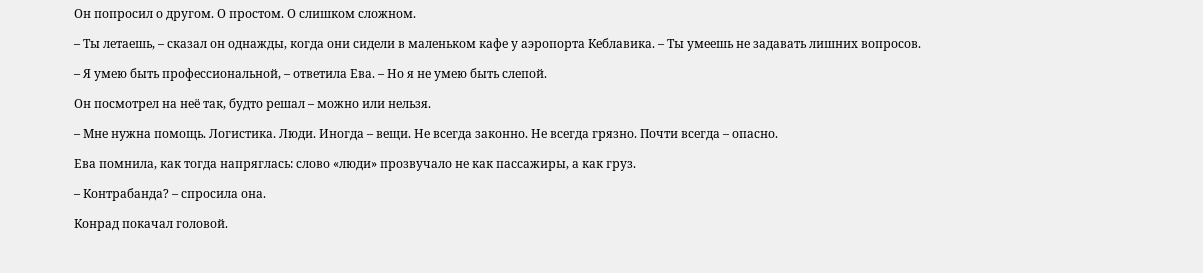Он попросил о другом. О простом. О слишком сложном.

– Ты летаешь, – сказал он однажды, когда они сидели в маленьком кафе у аэропорта Кеблавика. – Ты умеешь не задавать лишних вопросов.

– Я умею быть профессиональной, – ответила Ева. – Но я не умею быть слепой.

Он посмотрел на неё так, будто решал – можно или нельзя.

– Мне нужна помощь. Логистика. Люди. Иногда – вещи. Не всегда законно. Не всегда грязно. Почти всегда – опасно.

Ева помнила, как тогда напряглась: слово «люди» прозвучало не как пассажиры, а как груз.

– Контрабанда? – спросила она.

Конрад покачал головой.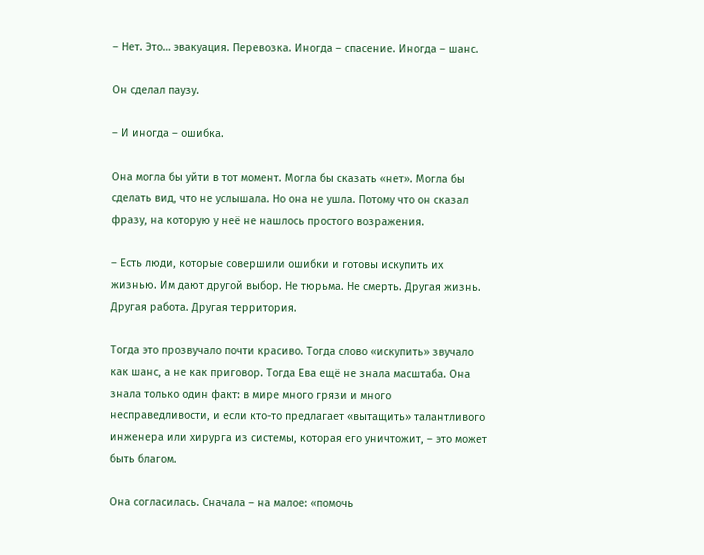– Нет. Это… эвакуация. Перевозка. Иногда – спасение. Иногда – шанс.

Он сделал паузу.

– И иногда – ошибка.

Она могла бы уйти в тот момент. Могла бы сказать «нет». Могла бы сделать вид, что не услышала. Но она не ушла. Потому что он сказал фразу, на которую у неё не нашлось простого возражения.

– Есть люди, которые совершили ошибки и готовы искупить их жизнью. Им дают другой выбор. Не тюрьма. Не смерть. Другая жизнь. Другая работа. Другая территория.

Тогда это прозвучало почти красиво. Тогда слово «искупить» звучало как шанс, а не как приговор. Тогда Ева ещё не знала масштаба. Она знала только один факт: в мире много грязи и много несправедливости, и если кто-то предлагает «вытащить» талантливого инженера или хирурга из системы, которая его уничтожит, – это может быть благом.

Она согласилась. Сначала – на малое: «помочь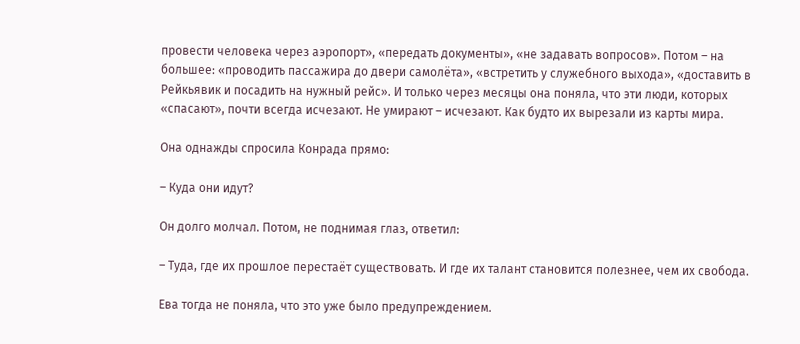провести человека через аэропорт», «передать документы», «не задавать вопросов». Потом – на большее: «проводить пассажира до двери самолёта», «встретить у служебного выхода», «доставить в Рейкьявик и посадить на нужный рейс». И только через месяцы она поняла, что эти люди, которых «спасают», почти всегда исчезают. Не умирают – исчезают. Как будто их вырезали из карты мира.

Она однажды спросила Конрада прямо:

– Куда они идут?

Он долго молчал. Потом, не поднимая глаз, ответил:

– Туда, где их прошлое перестаёт существовать. И где их талант становится полезнее, чем их свобода.

Ева тогда не поняла, что это уже было предупреждением.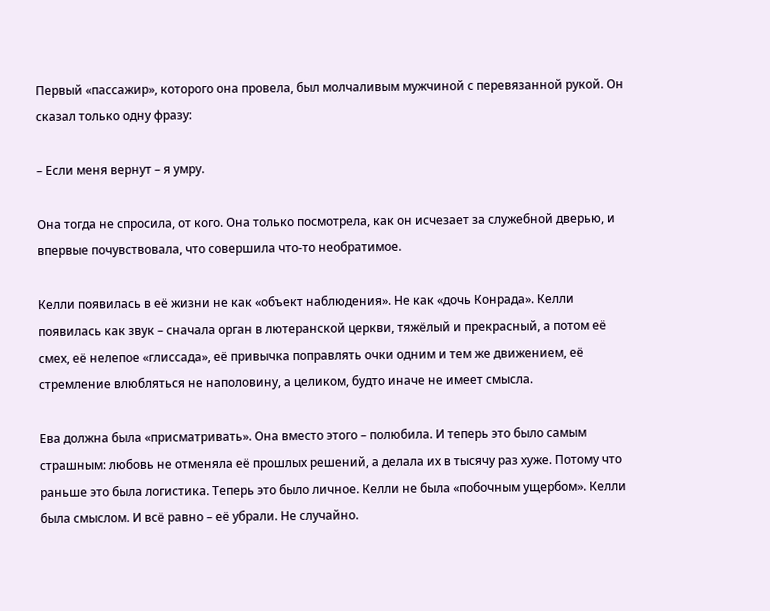Первый «пассажир», которого она провела, был молчаливым мужчиной с перевязанной рукой. Он сказал только одну фразу:

– Если меня вернут – я умру.

Она тогда не спросила, от кого. Она только посмотрела, как он исчезает за служебной дверью, и впервые почувствовала, что совершила что-то необратимое.

Келли появилась в её жизни не как «объект наблюдения». Не как «дочь Конрада». Келли появилась как звук – сначала орган в лютеранской церкви, тяжёлый и прекрасный, а потом её смех, её нелепое «глиссада», её привычка поправлять очки одним и тем же движением, её стремление влюбляться не наполовину, а целиком, будто иначе не имеет смысла.

Ева должна была «присматривать». Она вместо этого – полюбила. И теперь это было самым страшным: любовь не отменяла её прошлых решений, а делала их в тысячу раз хуже. Потому что раньше это была логистика. Теперь это было личное. Келли не была «побочным ущербом». Келли была смыслом. И всё равно – её убрали. Не случайно.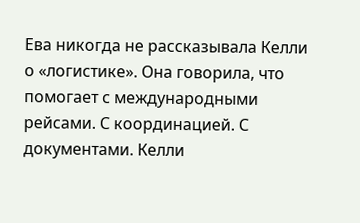Ева никогда не рассказывала Келли о «логистике». Она говорила, что помогает с международными рейсами. С координацией. С документами. Келли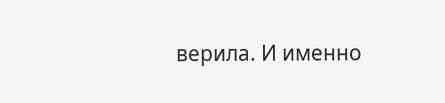верила. И именно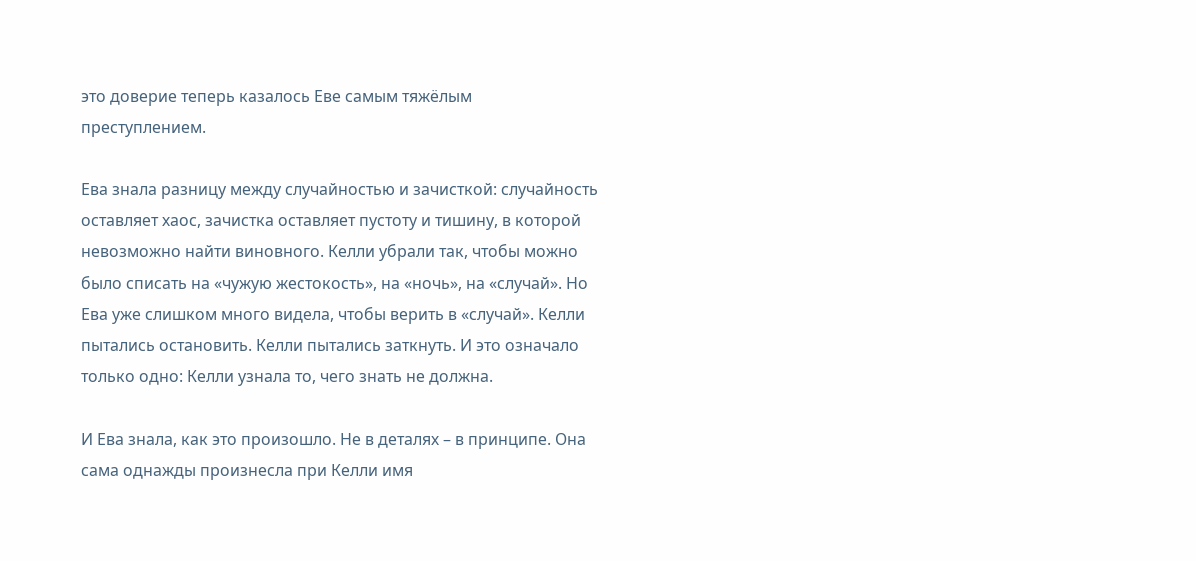это доверие теперь казалось Еве самым тяжёлым преступлением.

Ева знала разницу между случайностью и зачисткой: случайность оставляет хаос, зачистка оставляет пустоту и тишину, в которой невозможно найти виновного. Келли убрали так, чтобы можно было списать на «чужую жестокость», на «ночь», на «случай». Но Ева уже слишком много видела, чтобы верить в «случай». Келли пытались остановить. Келли пытались заткнуть. И это означало только одно: Келли узнала то, чего знать не должна.

И Ева знала, как это произошло. Не в деталях – в принципе. Она сама однажды произнесла при Келли имя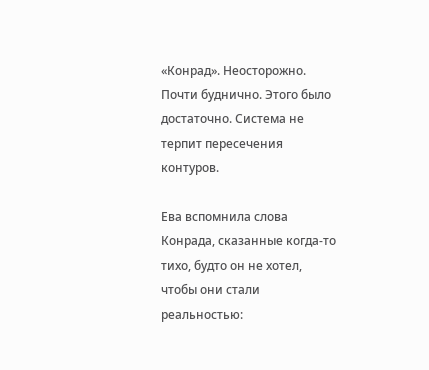«Конрад». Неосторожно. Почти буднично. Этого было достаточно. Система не терпит пересечения контуров.

Ева вспомнила слова Конрада, сказанные когда-то тихо, будто он не хотел, чтобы они стали реальностью: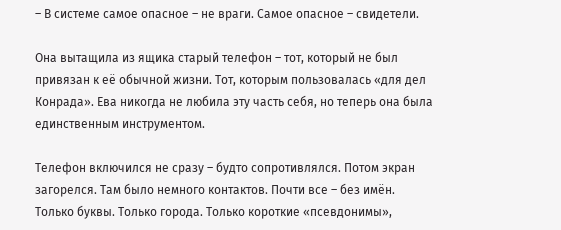– В системе самое опасное – не враги. Самое опасное – свидетели.

Она вытащила из ящика старый телефон – тот, который не был привязан к её обычной жизни. Тот, которым пользовалась «для дел Конрада». Ева никогда не любила эту часть себя, но теперь она была единственным инструментом.

Телефон включился не сразу – будто сопротивлялся. Потом экран загорелся. Там было немного контактов. Почти все – без имён. Только буквы. Только города. Только короткие «псевдонимы»,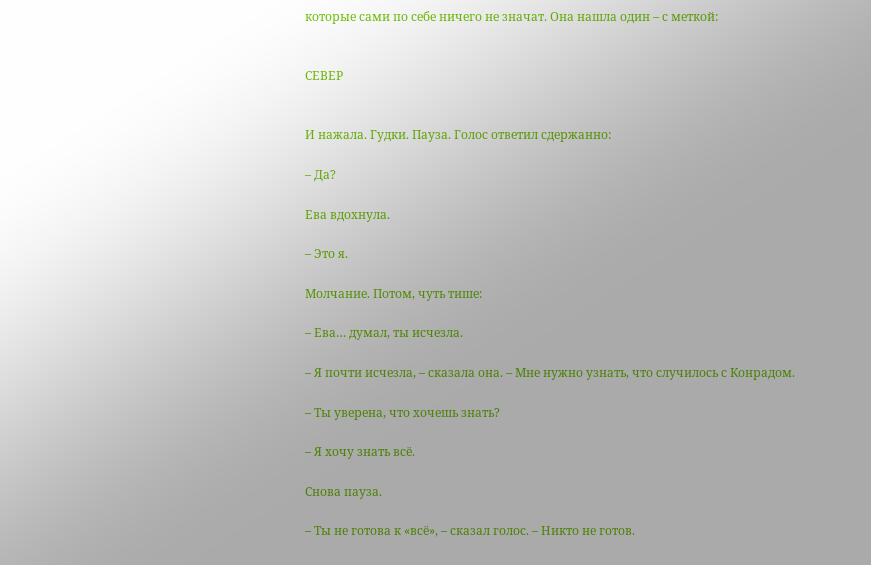которые сами по себе ничего не значат. Она нашла один – с меткой:


СЕВЕР


И нажала. Гудки. Пауза. Голос ответил сдержанно:

– Да?

Ева вдохнула.

– Это я.

Молчание. Потом, чуть тише:

– Ева… думал, ты исчезла.

– Я почти исчезла, – сказала она. – Мне нужно узнать, что случилось с Конрадом.

– Ты уверена, что хочешь знать?

– Я хочу знать всё.

Снова пауза.

– Ты не готова к «всё», – сказал голос. – Никто не готов.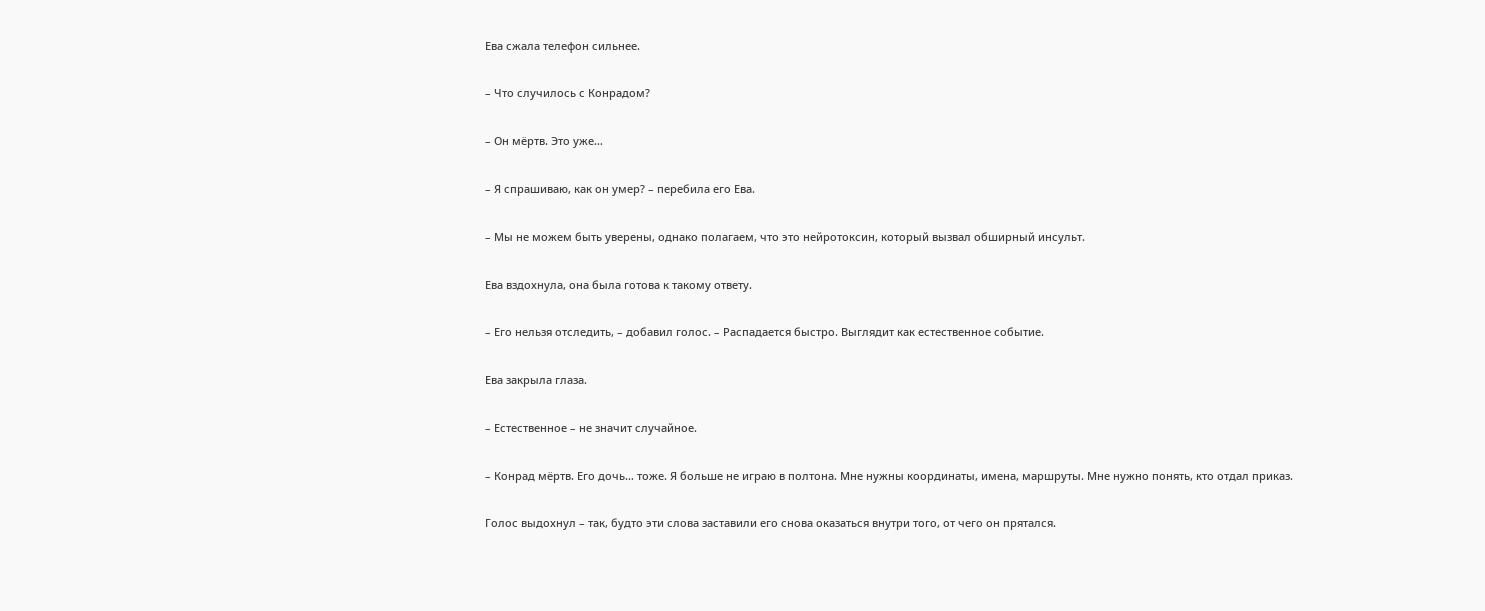Ева сжала телефон сильнее.

– Что случилось с Конрадом?

– Он мёртв. Это уже…

– Я спрашиваю, как он умер? – перебила его Ева.

– Мы не можем быть уверены, однако полагаем, что это нейротоксин, который вызвал обширный инсульт.

Ева вздохнула, она была готова к такому ответу.

– Его нельзя отследить, – добавил голос. – Распадается быстро. Выглядит как естественное событие.

Ева закрыла глаза.

– Естественное – не значит случайное.

– Конрад мёртв. Его дочь… тоже. Я больше не играю в полтона. Мне нужны координаты, имена, маршруты. Мне нужно понять, кто отдал приказ.

Голос выдохнул – так, будто эти слова заставили его снова оказаться внутри того, от чего он прятался.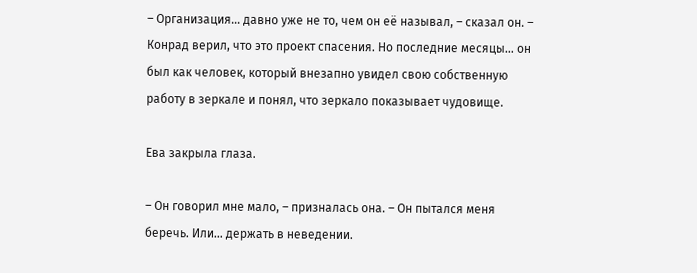– Организация… давно уже не то, чем он её называл, – сказал он. – Конрад верил, что это проект спасения. Но последние месяцы… он был как человек, который внезапно увидел свою собственную работу в зеркале и понял, что зеркало показывает чудовище.

Ева закрыла глаза.

– Он говорил мне мало, – призналась она. – Он пытался меня беречь. Или… держать в неведении.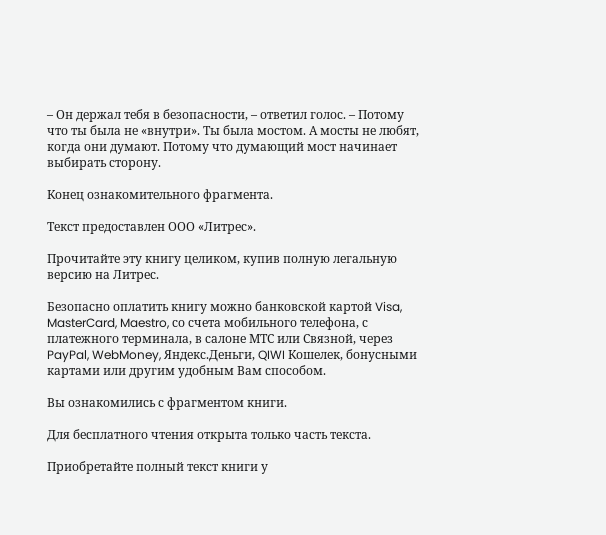– Он держал тебя в безопасности, – ответил голос. – Потому что ты была не «внутри». Ты была мостом. А мосты не любят, когда они думают. Потому что думающий мост начинает выбирать сторону.

Конец ознакомительного фрагмента.

Текст предоставлен ООО «Литрес».

Прочитайте эту книгу целиком, купив полную легальную версию на Литрес.

Безопасно оплатить книгу можно банковской картой Visa, MasterCard, Maestro, со счета мобильного телефона, с платежного терминала, в салоне МТС или Связной, через PayPal, WebMoney, Яндекс.Деньги, QIWI Кошелек, бонусными картами или другим удобным Вам способом.

Вы ознакомились с фрагментом книги.

Для бесплатного чтения открыта только часть текста.

Приобретайте полный текст книги у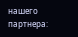нашего партнера: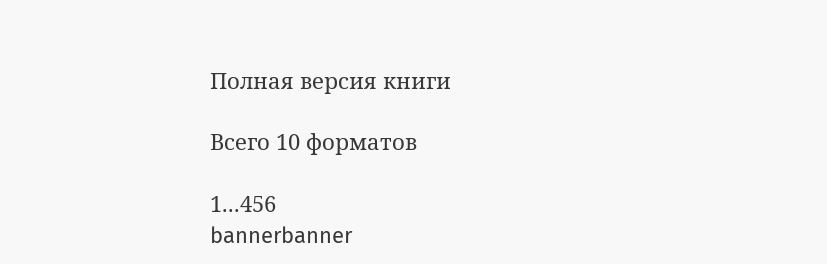Полная версия книги

Всего 10 форматов

1...456
bannerbanner